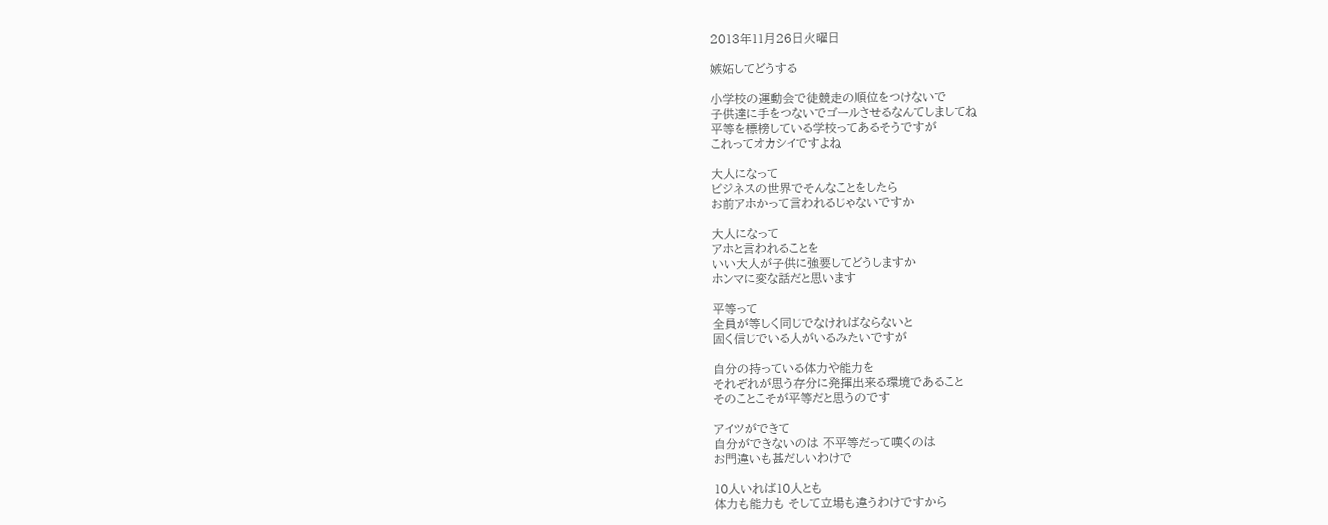2013年11月26日火曜日

嫉妬してどうする

小学校の運動会で徒競走の順位をつけないで
子供達に手をつないでゴールさせるなんてしましてね
平等を標榜している学校ってあるそうですが
これってオカシイですよね

大人になって
ビジネスの世界でそんなことをしたら
お前アホかって言われるじゃないですか

大人になって
アホと言われることを
いい大人が子供に強要してどうしますか
ホンマに変な話だと思います

平等って
全員が等しく同じでなければならないと
固く信じでいる人がいるみたいですが

自分の持っている体力や能力を
それぞれが思う存分に発揮出来る環境であること
そのことこそが平等だと思うのです

アイツができて
自分ができないのは 不平等だって嘆くのは
お門違いも甚だしいわけで

10人いれば10人とも
体力も能力も そして立場も違うわけですから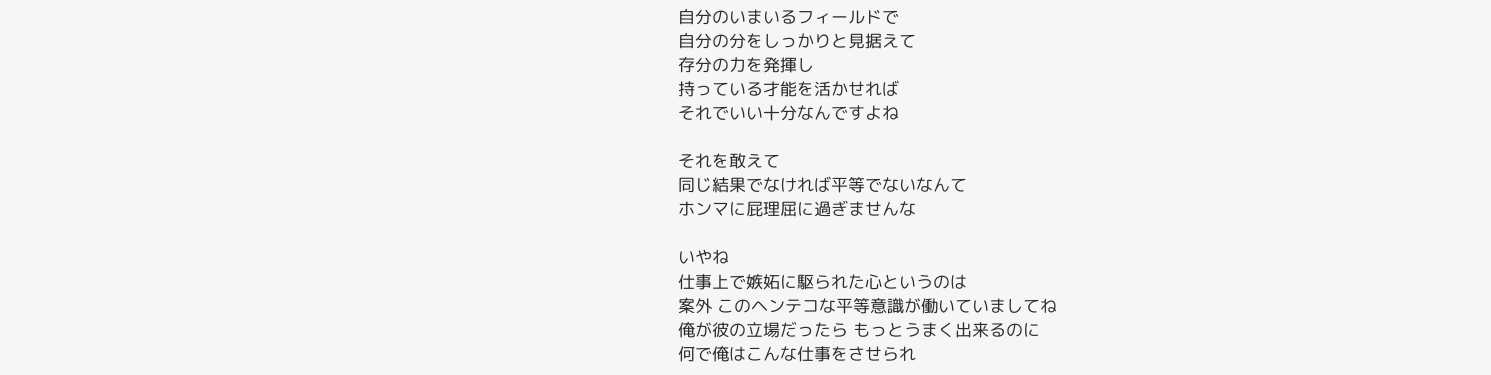自分のいまいるフィールドで
自分の分をしっかりと見据えて
存分の力を発揮し
持っている才能を活かせれば
それでいい十分なんですよね

それを敢えて
同じ結果でなければ平等でないなんて
ホンマに屁理屈に過ぎませんな

いやね
仕事上で嫉妬に駆られた心というのは
案外 このヘンテコな平等意識が働いていましてね
俺が彼の立場だったら もっとうまく出来るのに
何で俺はこんな仕事をさせられ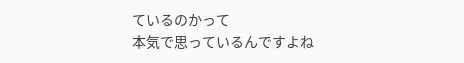ているのかって
本気で思っているんですよね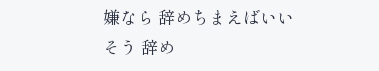嫌なら 辞めちまえばいい
そう 辞め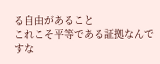る自由があること
これこそ平等である証拠なんですな